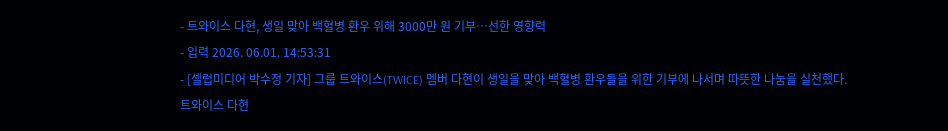- 트와이스 다현, 생일 맞아 백혈병 환우 위해 3000만 원 기부…선한 영향력
- 입력 2026. 06.01. 14:53:31
- [셀럽미디어 박수정 기자] 그룹 트와이스(TWICE) 멤버 다현이 생일을 맞아 백혈병 환우들을 위한 기부에 나서며 따뜻한 나눔을 실천했다.
트와이스 다현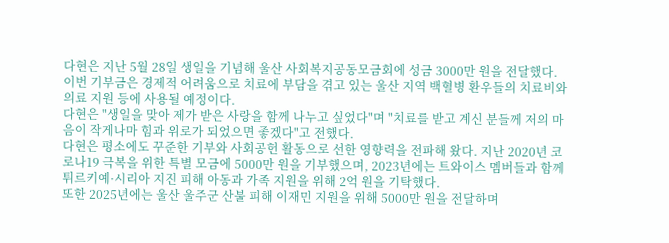다현은 지난 5월 28일 생일을 기념해 울산 사회복지공동모금회에 성금 3000만 원을 전달했다. 이번 기부금은 경제적 어려움으로 치료에 부담을 겪고 있는 울산 지역 백혈병 환우들의 치료비와 의료 지원 등에 사용될 예정이다.
다현은 "생일을 맞아 제가 받은 사랑을 함께 나누고 싶었다"며 "치료를 받고 계신 분들께 저의 마음이 작게나마 힘과 위로가 되었으면 좋겠다"고 전했다.
다현은 평소에도 꾸준한 기부와 사회공헌 활동으로 선한 영향력을 전파해 왔다. 지난 2020년 코로나19 극복을 위한 특별 모금에 5000만 원을 기부했으며, 2023년에는 트와이스 멤버들과 함께 튀르키예·시리아 지진 피해 아동과 가족 지원을 위해 2억 원을 기탁했다.
또한 2025년에는 울산 울주군 산불 피해 이재민 지원을 위해 5000만 원을 전달하며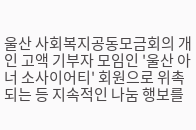울산 사회복지공동모금회의 개인 고액 기부자 모임인 '울산 아너 소사이어티' 회원으로 위촉되는 등 지속적인 나눔 행보를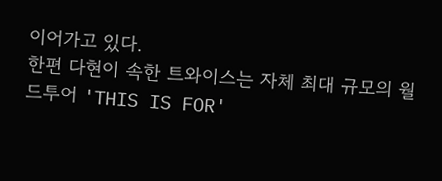이어가고 있다.
한편 다현이 속한 트와이스는 자체 최대 규모의 월드투어 'THIS IS FOR'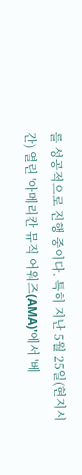를 성공적으로 진행 중이다. 특히 지난 5월 25일(현지시간) 열린 '아메리칸 뮤직 어워즈(AMA)'에서 '베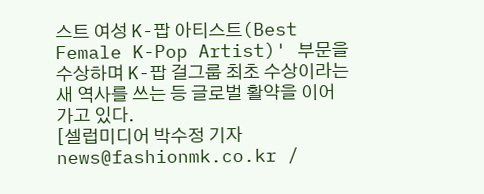스트 여성 K-팝 아티스트(Best Female K-Pop Artist)' 부문을 수상하며 K-팝 걸그룹 최초 수상이라는 새 역사를 쓰는 등 글로벌 활약을 이어가고 있다.
[셀럽미디어 박수정 기자 news@fashionmk.co.kr /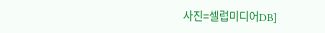사진=셀럽미디어DB]